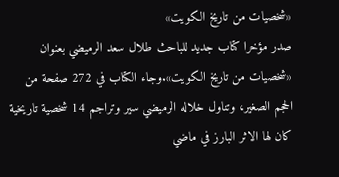«شخصيات من تاريخ الكويت»
صدر مؤخرا كتاب جديد للباحث طلال سعد الرميضي بعنوان «شخصيات من تاريخ الكويت».وجاء الكتاب في 272 صفحة من الحجم الصغير، وتناول خلاله الرميضي سير وتراجم 14 شخصية تاريخية كان لها الاثر البارز في ماضي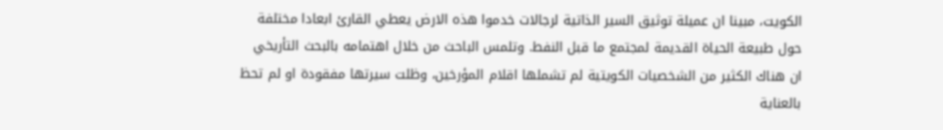الكويت، مبينا ان عميلة توثيق السير الذاتية لرجالات خدموا هذه الارض يعطي القارئ ابعادا مختلفة حول طبيعة الحياة القديمة لمجتمع ما قبل النفط. وتلمس الباحث من خلال اهتمامه بالبحث التأريخي ان هناك الكثير من الشخصيات الكويتية لم تشملها اقلام المؤرخين، وظلت سيرتها مفقودة او لم تحظ بالعناية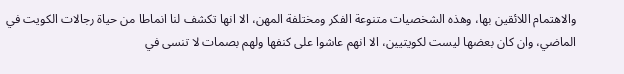والاهتمام اللائقين بها، وهذه الشخصيات متنوعة الفكر ومختلفة المهن، الا انها تكشف لنا انماطا من حياة رجالات الكويت في الماضي، وان كان بعضها ليست لكويتيين، الا انهم عاشوا على كنفها ولهم بصمات لا تنسى في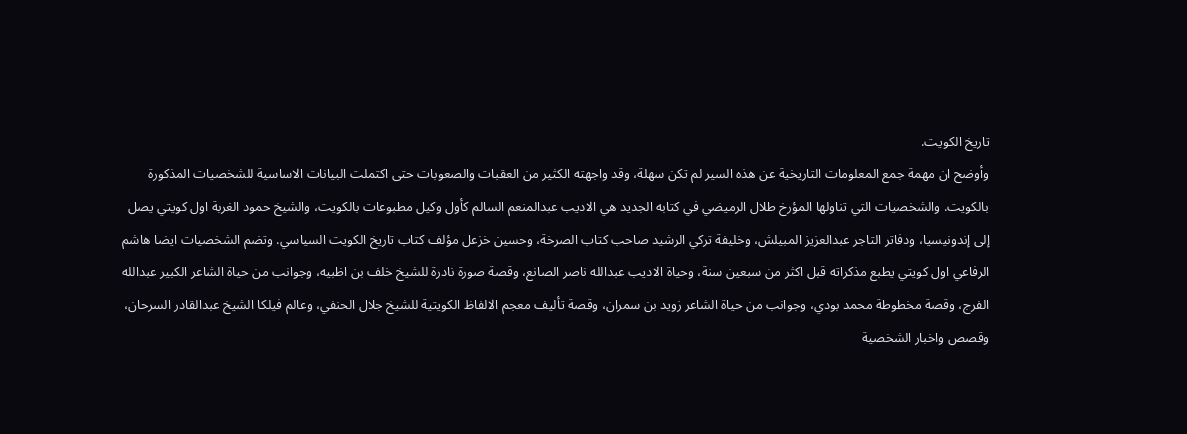تاريخ الكويت.
وأوضح ان مهمة جمع المعلومات التاريخية عن هذه السير لم تكن سهلة، وقد واجهته الكثير من العقبات والصعوبات حتى اكتملت البيانات الاساسية للشخصيات المذكورة بالكويت. والشخصيات التي تناولها المؤرخ طلال الرميضي في كتابه الجديد هي الاديب عبدالمنعم السالم كأول وكيل مطبوعات بالكويت، والشيخ حمود الغربة اول كويتي يصل إلى إندونيسيا، ودفاتر التاجر عبدالعزيز المبيلش، وخليفة تركي الرشيد صاحب كتاب الصرخة، وحسين خزعل مؤلف كتاب تاريخ الكويت السياسي. وتضم الشخصيات ايضا هاشم الرفاعي اول كويتي يطبع مذكراته قبل اكثر من سبعين سنة، وحياة الاديب عبدالله ناصر الصانع، وقصة صورة نادرة للشيخ خلف بن اظبيه، وجوانب من حياة الشاعر الكبير عبدالله الفرج، وقصة مخطوطة محمد بودي، وجوانب من حياة الشاعر زويد بن سمران، وقصة تأليف معجم الالفاظ الكويتية للشيخ جلال الحنفي، وعالم فيلكا الشيخ عبدالقادر السرحان، وقصص واخبار الشخصية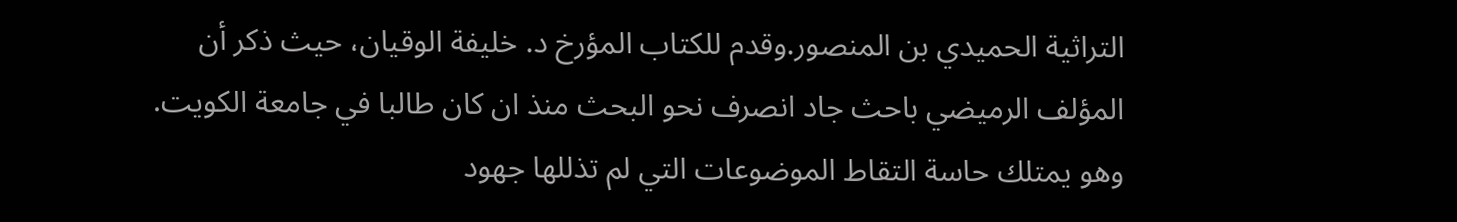التراثية الحميدي بن المنصور.وقدم للكتاب المؤرخ د. خليفة الوقيان، حيث ذكر أن المؤلف الرميضي باحث جاد انصرف نحو البحث منذ ان كان طالبا في جامعة الكويت. وهو يمتلك حاسة التقاط الموضوعات التي لم تذللها جهود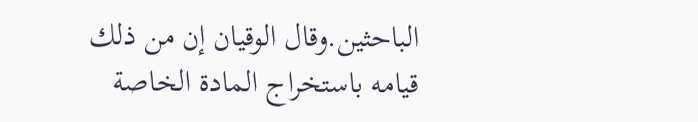الباحثين.وقال الوقيان إن من ذلك قيامه باستخراج المادة الخاصة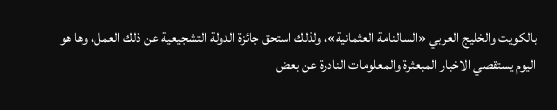بالكويت والخليج العربي «السالنامة العثمانية»، ولذلك استحق جائزة الدولة التشجيعية عن ذلك العمل، وها هو اليوم يستقصي الاخبار المبعثرة والمعلومات النادرة عن بعض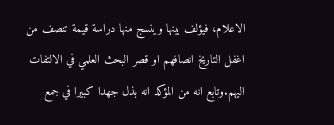الاعلام، فيؤلف بينها وينسج منها دراسة قيمة تنصف من اغفل التاريخ انصافهم او قصر البحث العلمي في الالتفات اليهم.وتابع انه من المؤكد انه بذل جهدا كبيرا في جمع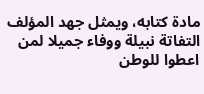مادة كتابه، ويمثل جهد المؤلف التفاتة نبيلة ووفاء جميلا لمن اعطوا للوطن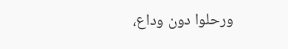ورحلوا دون وداع،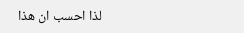لذا احسب ان هذا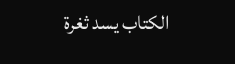الكتاب يسد ثغرة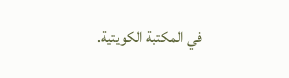في المكتبة الكويتية.